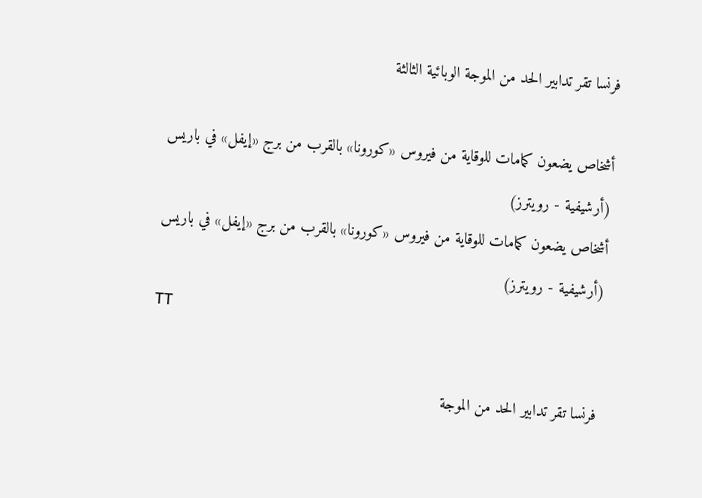فرنسا تقر تدابير الحد من الموجة الوبائية الثالثة

أشخاص يضعون كمامات للوقاية من فيروس «كورونا» بالقرب من برج «إيفل» في باريس (أرشيفية - رويترز)
أشخاص يضعون كمامات للوقاية من فيروس «كورونا» بالقرب من برج «إيفل» في باريس (أرشيفية - رويترز)
TT

فرنسا تقر تدابير الحد من الموجة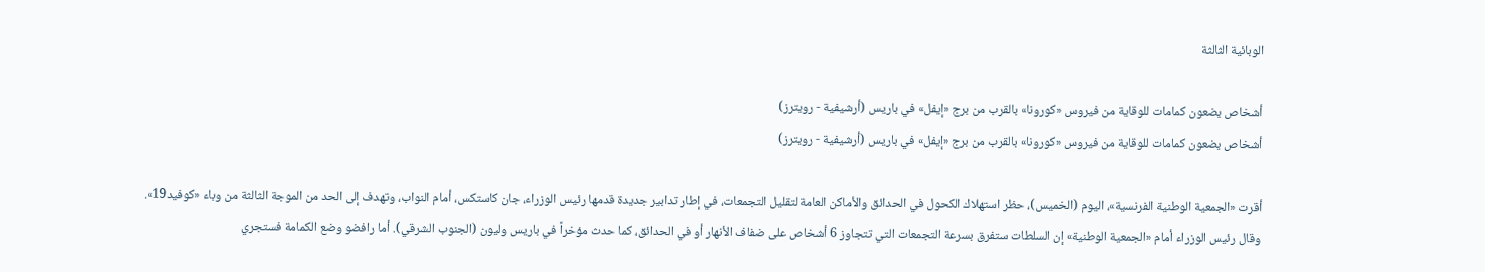الوبائية الثالثة

أشخاص يضعون كمامات للوقاية من فيروس «كورونا» بالقرب من برج «إيفل» في باريس (أرشيفية - رويترز)
أشخاص يضعون كمامات للوقاية من فيروس «كورونا» بالقرب من برج «إيفل» في باريس (أرشيفية - رويترز)

أقرت «الجمعية الوطنية الفرنسية»، اليوم (الخميس)، حظر استهلاك الكحول في الحدائق والأماكن العامة لتقليل التجمعات، في إطار تدابير جديدة قدمها رئيس الوزراء، جان كاستكس، أمام النواب، وتهدف إلى الحد من الموجة الثالثة من وباء «كوفيد19».
وقال رئيس الوزراء أمام «الجمعية الوطنية» إن السلطات ستفرق بسرعة التجمعات التي تتجاوز 6 أشخاص على ضفاف الأنهار أو في الحدائق، كما حدث مؤخراً في باريس وليون (الجنوب الشرقي). أما رافضو وضع الكمامة فستجري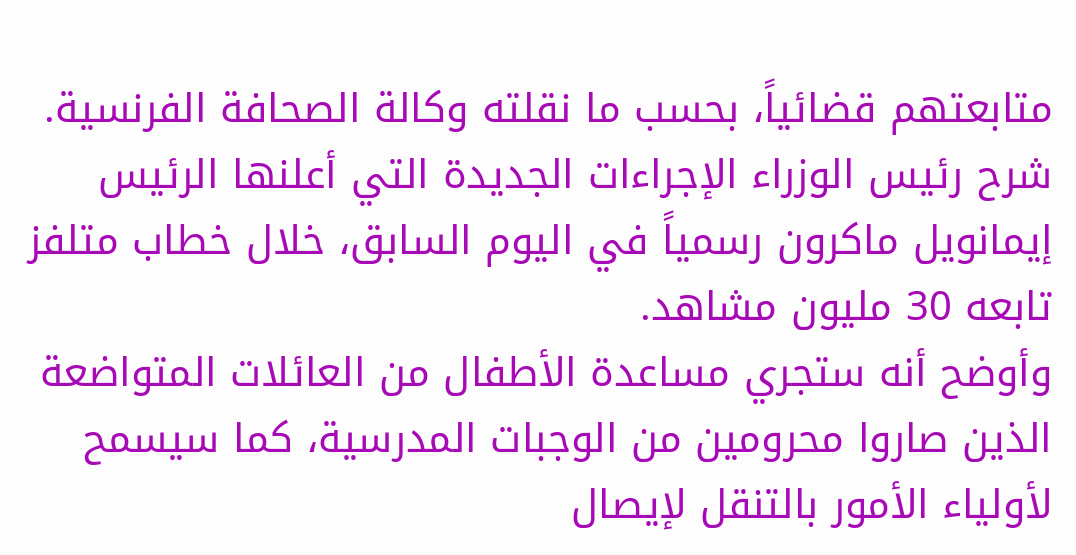متابعتهم قضائياً، بحسب ما نقلته وكالة الصحافة الفرنسية.
شرح رئيس الوزراء الإجراءات الجديدة التي أعلنها الرئيس إيمانويل ماكرون رسمياً في اليوم السابق، خلال خطاب متلفز تابعه 30 مليون مشاهد.
وأوضح أنه ستجري مساعدة الأطفال من العائلات المتواضعة الذين صاروا محرومين من الوجبات المدرسية، كما سيسمح لأولياء الأمور بالتنقل لإيصال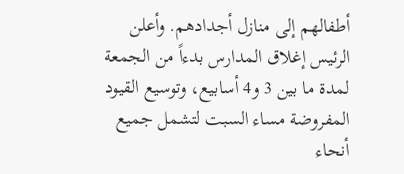أطفالهم إلى منازل أجدادهم. وأعلن الرئيس إغلاق المدارس بدءاً من الجمعة لمدة ما بين 3 و4 أسابيع، وتوسيع القيود المفروضة مساء السبت لتشمل جميع أنحاء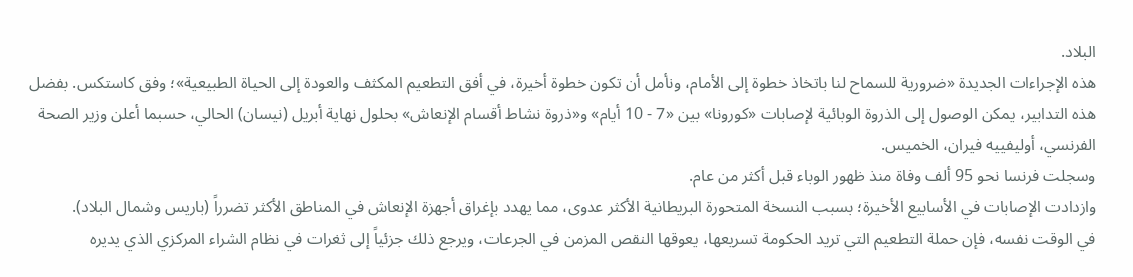البلاد.
هذه الإجراءات الجديدة «ضرورية للسماح لنا باتخاذ خطوة إلى الأمام، ونأمل أن تكون خطوة أخيرة، في أفق التطعيم المكثف والعودة إلى الحياة الطبيعية»؛ وفق كاستكس. بفضل هذه التدابير، يمكن الوصول إلى الذروة الوبائية لإصابات «كورونا» بين «7 - 10 أيام» و«ذروة نشاط أقسام الإنعاش» بحلول نهاية أبريل (نيسان) الحالي، حسبما أعلن وزير الصحة الفرنسي، أوليفييه فيران، الخميس.
وسجلت فرنسا نحو 95 ألف وفاة منذ ظهور الوباء قبل أكثر من عام.
وازدادت الإصابات في الأسابيع الأخيرة؛ بسبب النسخة المتحورة البريطانية الأكثر عدوى، مما يهدد بإغراق أجهزة الإنعاش في المناطق الأكثر تضرراً (باريس وشمال البلاد).
في الوقت نفسه، فإن حملة التطعيم التي تريد الحكومة تسريعها، يعوقها النقص المزمن في الجرعات، ويرجع ذلك جزئياً إلى ثغرات في نظام الشراء المركزي الذي يديره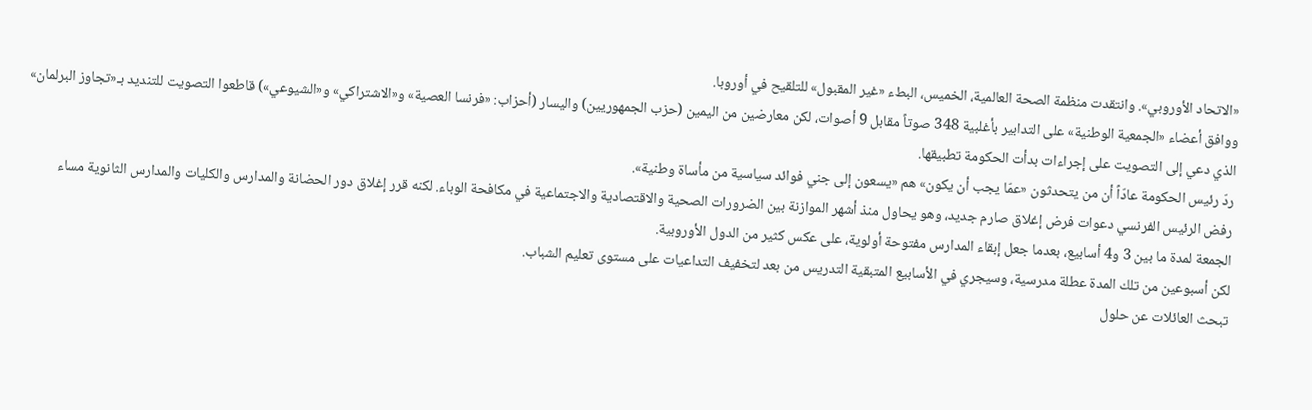«الاتحاد الأوروبي». وانتقدت منظمة الصحة العالمية، الخميس، البطء «غير المقبول» للتلقيح في أوروبا.
ووافق أعضاء «الجمعية الوطنية» على التدابير بأغلبية 348 صوتاً مقابل 9 أصوات، لكن معارضين من اليمين (حزب الجمهوريين) واليسار (أحزاب: «فرنسا العصية» و«الاشتراكي» و«الشيوعي») قاطعوا التصويت للتنديد بـ«تجاوز البرلمان» الذي دعي إلى التصويت على إجراءات بدأت الحكومة تطبيقها.
ردّ رئيس الحكومة عادّاً أن من يتحدثون «عمّا يجب أن يكون» هم «يسعون إلى جني فوائد سياسية من مأساة وطنية».
رفض الرئيس الفرنسي دعوات فرض إغلاق صارم جديد، وهو يحاول منذ أشهر الموازنة بين الضرورات الصحية والاقتصادية والاجتماعية في مكافحة الوباء. لكنه قرر إغلاق دور الحضانة والمدارس والكليات والمدارس الثانوية مساء الجمعة لمدة ما بين 3 و4 أسابيع، بعدما جعل إبقاء المدارس مفتوحة أولوية، على عكس كثير من الدول الأوروبية.
لكن أسبوعين من تلك المدة عطلة مدرسية، وسيجري في الأسابيع المتبقية التدريس من بعد لتخفيف التداعيات على مستوى تعليم الشباب.
تبحث العائلات عن حلول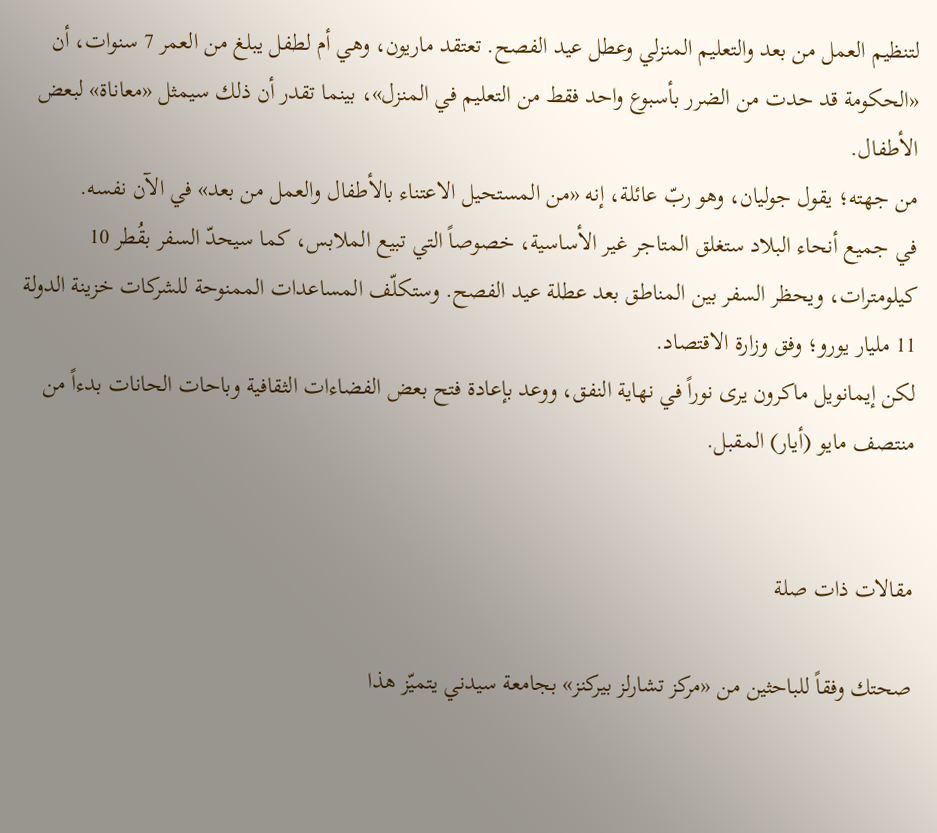لتنظيم العمل من بعد والتعليم المنزلي وعطل عيد الفصح. تعتقد ماريون، وهي أم لطفل يبلغ من العمر 7 سنوات، أن «الحكومة قد حدت من الضرر بأسبوع واحد فقط من التعليم في المنزل»، بينما تقدر أن ذلك سيمثل «معاناة» لبعض الأطفال.
من جهته؛ يقول جوليان، وهو ربّ عائلة، إنه «من المستحيل الاعتناء بالأطفال والعمل من بعد» في الآن نفسه.
في جميع أنحاء البلاد ستغلق المتاجر غير الأساسية، خصوصاً التي تبيع الملابس، كما سيحدّ السفر بقُطر 10 كيلومترات، ويحظر السفر بين المناطق بعد عطلة عيد الفصح. وستكلّف المساعدات الممنوحة للشركات خزينة الدولة 11 مليار يورو؛ وفق وزارة الاقتصاد.
لكن إيمانويل ماكرون يرى نوراً في نهاية النفق، ووعد بإعادة فتح بعض الفضاءات الثقافية وباحات الحانات بدءاً من منتصف مايو (أيار) المقبل.


مقالات ذات صلة

صحتك وفقاً للباحثين من «مركز تشارلز بيركنز» بجامعة سيدني يتميّز هذا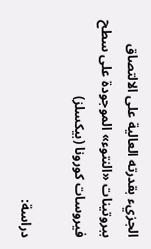الجزيء بقدرته العالية على الالتصاق ببروتينات «النتوء» الموجودة على سطح فيروسات كورونا (بيكسلز)

دراسة: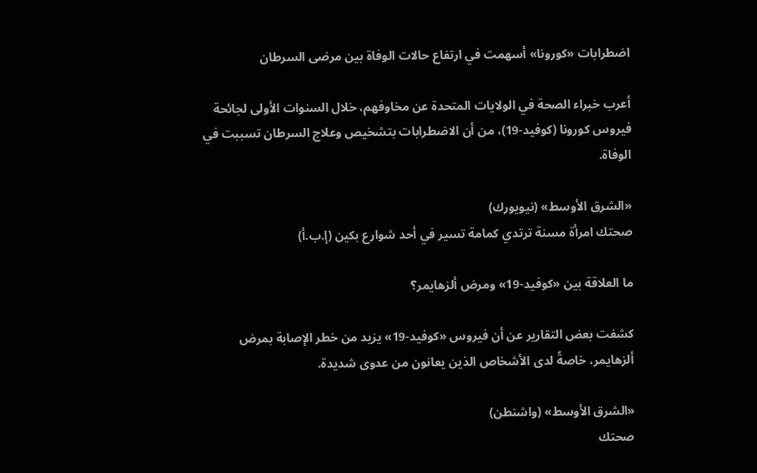اضطرابات «كورونا» أسهمت في ارتفاع حالات الوفاة بين مرضى السرطان

أعرب خبراء الصحة في الولايات المتحدة عن مخاوفهم، خلال السنوات الأولى لجائحة فيروس كورونا (كوفيد-19)، من أن الاضطرابات بتشخيص وعلاج السرطان تسببت في الوفاة.

«الشرق الأوسط» (نيويورك)
صحتك امرأة مسنة ترتدي كمامة تسير في أحد شوارع بكين (إ.ب.أ)

ما العلاقة بين «كوفيد-19» ومرض ألزهايمر؟

كشفت بعض التقارير عن أن فيروس «كوفيد-19» يزيد من خطر الإصابة بمرض ألزهايمر، خاصةً لدى الأشخاص الذين يعانون من عدوى شديدة.

«الشرق الأوسط» (واشنطن)
صحتك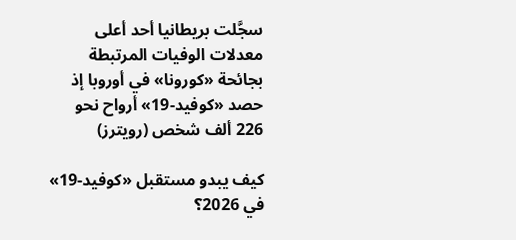سجَّلت بريطانيا أحد أعلى معدلات الوفيات المرتبطة بجائحة «كورونا» في أوروبا إذ حصد «كوفيد-19» أرواح نحو 226 ألف شخص (رويترز)

كيف يبدو مستقبل «كوفيد-19» في 2026؟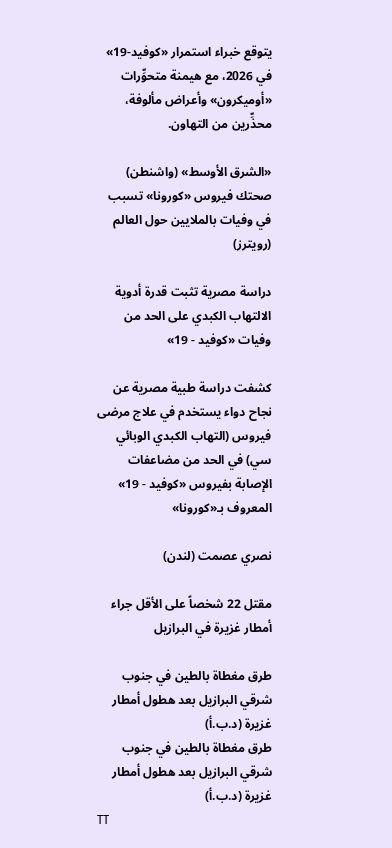يتوقع خبراء استمرار «كوفيد-19» في 2026، مع هيمنة متحوِّرات «أوميكرون» وأعراض مألوفة، محذِّرين من التهاون.

«الشرق الأوسط» (واشنطن)
صحتك فيروس «كورونا» تسبب في وفيات بالملايين حول العالم (رويترز)

دراسة مصرية تثبت قدرة أدوية الالتهاب الكبدي على الحد من وفيات «كوفيد - 19»

كشفت دراسة طبية مصرية عن نجاح دواء يستخدم في علاج مرضى فيروس (التهاب الكبدي الوبائي سي) في الحد من مضاعفات الإصابة بفيروس «كوفيد - 19» المعروف بـ«كورونا»

نصري عصمت (لندن)

مقتل 22 شخصاً على الأقل جراء أمطار غزيرة في البرازيل

طرق مغطاة بالطين في جنوب شرقي البرازيل بعد هطول أمطار غزيرة (د.ب.أ)
طرق مغطاة بالطين في جنوب شرقي البرازيل بعد هطول أمطار غزيرة (د.ب.أ)
TT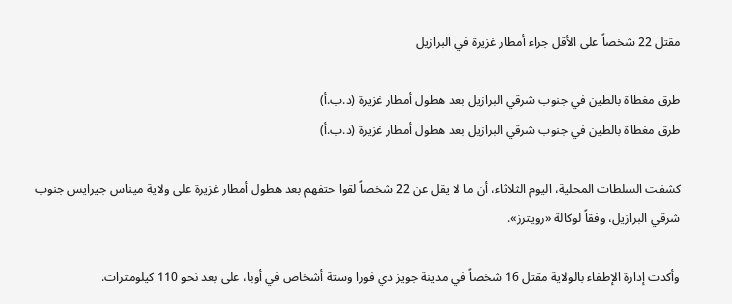مقتل 22 شخصاً على الأقل جراء أمطار غزيرة في البرازيل

طرق مغطاة بالطين في جنوب شرقي البرازيل بعد هطول أمطار غزيرة (د.ب.أ)
طرق مغطاة بالطين في جنوب شرقي البرازيل بعد هطول أمطار غزيرة (د.ب.أ)

كشفت السلطات المحلية، اليوم الثلاثاء، أن ما لا يقل عن 22 شخصاً لقوا حتفهم بعد هطول أمطار غزيرة على ولاية ميناس جيرايس جنوب شرقي البرازيل، وفقاً لوكالة «رويترز».

وأكدت إدارة الإطفاء بالولاية ‌مقتل 16 شخصاً في مدينة ‌جويز دي فورا وستة أشخاص في أوبا، على بعد نحو 110 كيلومترات.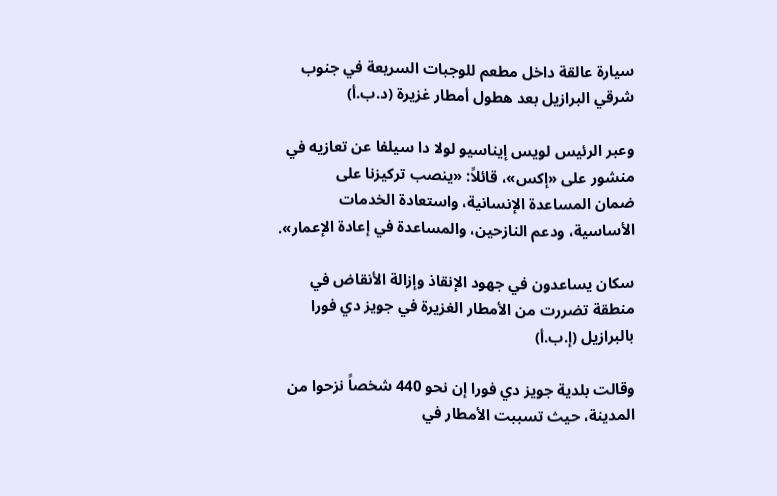سيارة عالقة داخل مطعم للوجبات السريعة في جنوب شرقي البرازيل بعد هطول أمطار غزيرة (د.ب.أ)

وعبر الرئيس لويس إيناسيو لولا دا سيلفا عن تعازيه في منشور على «إكس»، قائلاً: «ينصب تركيزنا على ضمان ‌المساعدة ‌الإنسانية، واستعادة الخدمات الأساسية، ودعم النازحين، والمساعدة ‌في إعادة الإعمار».

سكان يساعدون في جهود الإنقاذ وإزالة الأنقاض في منطقة تضررت من الأمطار الغزيرة في جويز دي فورا بالبرازيل (إ.ب.أ)

وقالت بلدية جويز ‌دي فورا إن نحو 440 شخصاً نزحوا من المدينة، حيث تسببت الأمطار في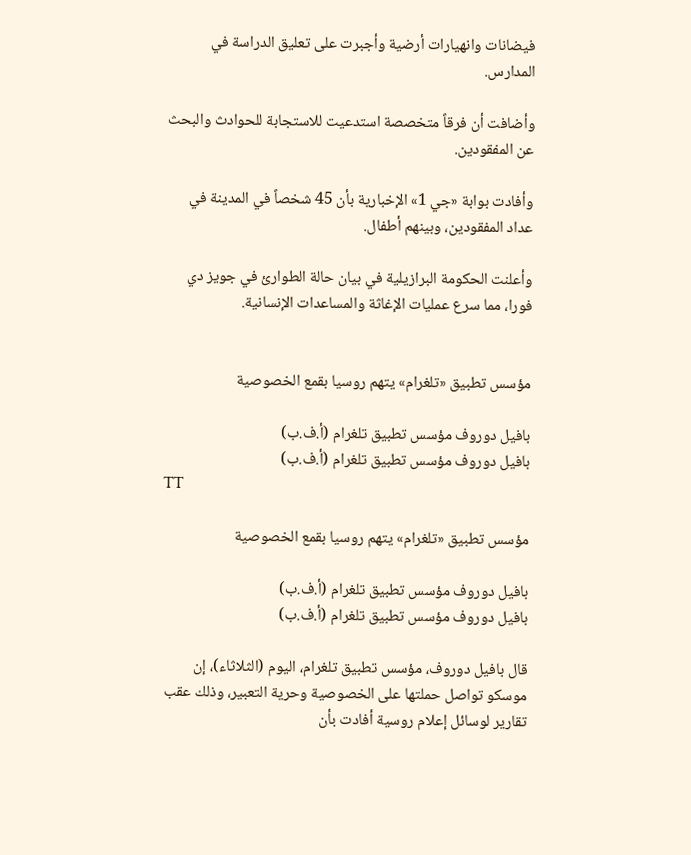فيضانات وانهيارات ‌أرضية وأجبرت على تعليق الدراسة في المدارس.

وأضافت أن فرقاً متخصصة استدعيت للاستجابة للحوادث والبحث عن المفقودين.

وأفادت بوابة «جي 1» الإخبارية بأن 45 شخصاً في المدينة في عداد المفقودين، وبينهم أطفال.

وأعلنت الحكومة البرازيلية في بيان حالة الطوارئ في جويز دي فورا، مما سرع عمليات الإغاثة والمساعدات الإنسانية.


مؤسس تطبيق «تلغرام» يتهم روسيا بقمع الخصوصية

بافيل دوروف مؤسس تطبيق تلغرام (أ.ف.ب)
بافيل دوروف مؤسس تطبيق تلغرام (أ.ف.ب)
TT

مؤسس تطبيق «تلغرام» يتهم روسيا بقمع الخصوصية

بافيل دوروف مؤسس تطبيق تلغرام (أ.ف.ب)
بافيل دوروف مؤسس تطبيق تلغرام (أ.ف.ب)

قال بافيل دوروف، مؤسس تطبيق تلغرام، اليوم (الثلاثاء)، إن موسكو تواصل حملتها على الخصوصية وحرية التعبير، وذلك عقب تقارير لوسائل ‌إعلام روسية ‌أفادت بأن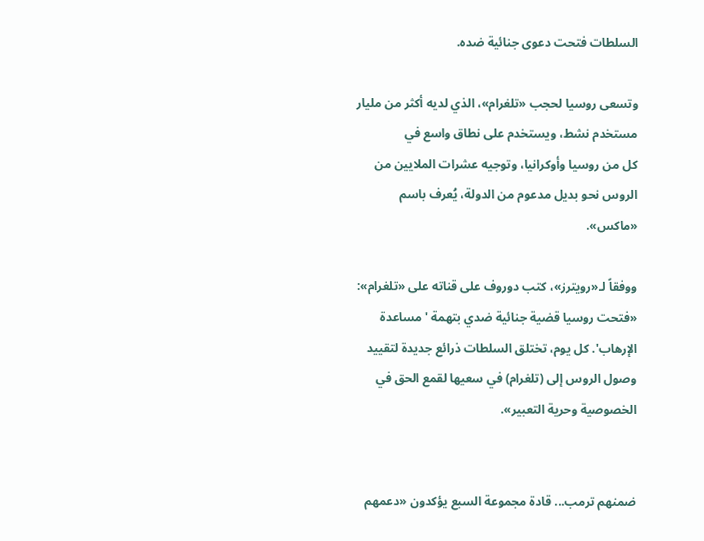السلطات ‌فتحت دعوى جنائية ضده.

وتسعى روسيا لحجب «تلغرام»، الذي لديه أكثر من مليار مستخدم نشط، ويستخدم على نطاق واسع في كل ‌من ‌روسيا وأوكرانيا، وتوجيه ‌عشرات الملايين من الروس ‌نحو بديل مدعوم من الدولة، يُعرف باسم «ماكس».

ووفقاً لـ«رويترز»، كتب دوروف على ‌قناته على «تلغرام»: «فتحت روسيا قضية جنائية ضدي بتهمة 'مساعدة الإرهاب'. كل يوم، تختلق السلطات ذرائع جديدة لتقييد وصول الروس إلى (تلغرام) في سعيها لقمع الحق في الخصوصية وحرية التعبير».


ضمنهم ترمب... قادة مجموعة السبع يؤكدون «دعمهم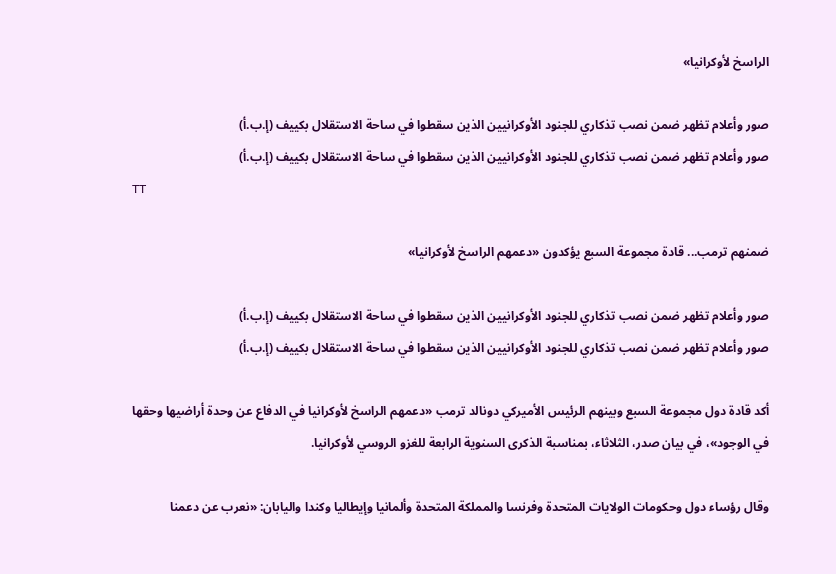الراسخ لأوكرانيا»

صور وأعلام تظهر ضمن نصب تذكاري للجنود الأوكرانيين الذين سقطوا في ساحة الاستقلال بكييف (إ.ب.أ)
صور وأعلام تظهر ضمن نصب تذكاري للجنود الأوكرانيين الذين سقطوا في ساحة الاستقلال بكييف (إ.ب.أ)
TT

ضمنهم ترمب... قادة مجموعة السبع يؤكدون «دعمهم الراسخ لأوكرانيا»

صور وأعلام تظهر ضمن نصب تذكاري للجنود الأوكرانيين الذين سقطوا في ساحة الاستقلال بكييف (إ.ب.أ)
صور وأعلام تظهر ضمن نصب تذكاري للجنود الأوكرانيين الذين سقطوا في ساحة الاستقلال بكييف (إ.ب.أ)

أكد قادة دول مجموعة السبع وبينهم الرئيس الأميركي دونالد ترمب «دعمهم الراسخ لأوكرانيا في الدفاع عن وحدة أراضيها وحقها في الوجود»، في بيان صدر، الثلاثاء، بمناسبة الذكرى السنوية الرابعة للغزو الروسي لأوكرانيا.

وقال رؤساء دول وحكومات الولايات المتحدة وفرنسا والمملكة المتحدة وألمانيا وإيطاليا وكندا واليابان: «نعرب عن دعمنا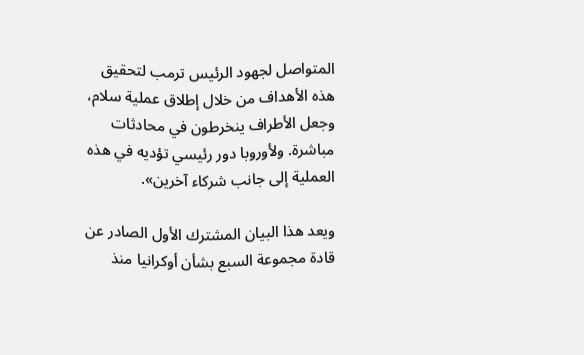المتواصل لجهود الرئيس ترمب لتحقيق هذه الأهداف من خلال إطلاق عملية سلام، وجعل الأطراف ينخرطون في محادثات مباشرة. ولأوروبا دور رئيسي تؤديه في هذه العملية إلى جانب شركاء آخرين».

ويعد هذا البيان المشترك الأول الصادر عن قادة مجموعة السبع بشأن أوكرانيا منذ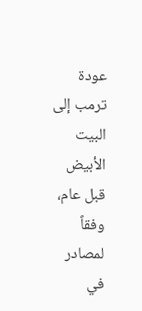عودة ترمب إلى البيت الأبيض قبل عام، وفقاً لمصادر في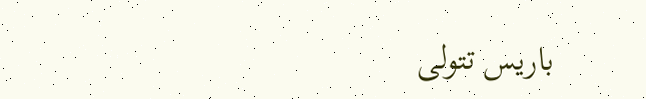باريس تتولى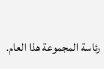رئاسة المجموعة هذا العام.